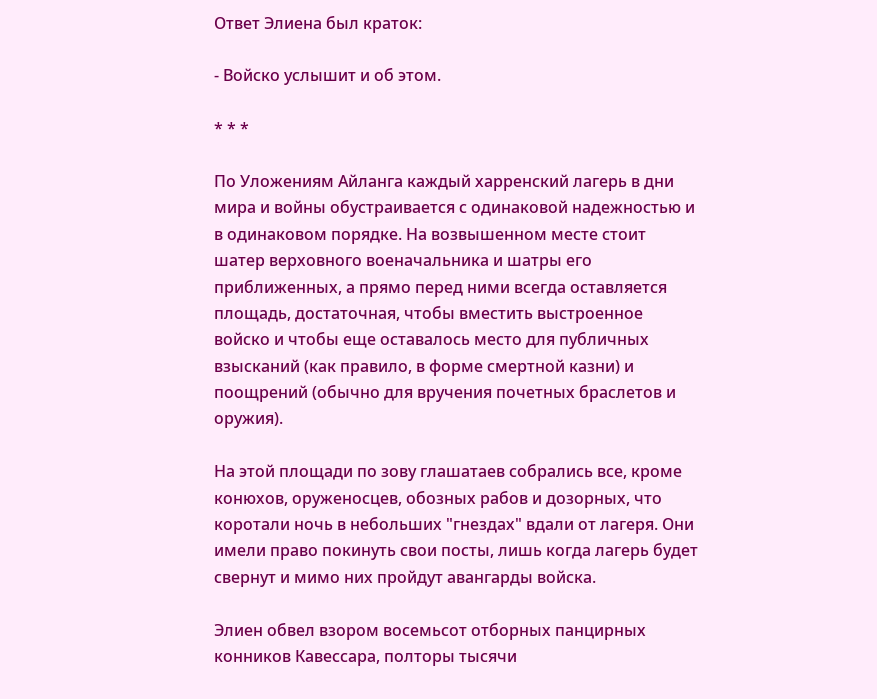Ответ Элиена был краток:

- Войско услышит и об этом.

* * *

По Уложениям Айланга каждый харренский лагерь в дни мира и войны обустраивается с одинаковой надежностью и в одинаковом порядке. На возвышенном месте стоит шатер верховного военачальника и шатры его приближенных, а прямо перед ними всегда оставляется площадь, достаточная, чтобы вместить выстроенное войско и чтобы еще оставалось место для публичных взысканий (как правило, в форме смертной казни) и поощрений (обычно для вручения почетных браслетов и оружия).

На этой площади по зову глашатаев собрались все, кроме конюхов, оруженосцев, обозных рабов и дозорных, что коротали ночь в небольших "гнездах" вдали от лагеря. Они имели право покинуть свои посты, лишь когда лагерь будет свернут и мимо них пройдут авангарды войска.

Элиен обвел взором восемьсот отборных панцирных конников Кавессара, полторы тысячи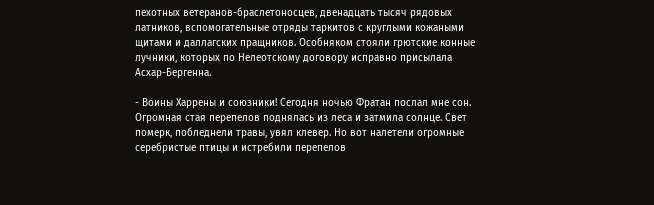пехотных ветеранов-браслетоносцев, двенадцать тысяч рядовых латников, вспомогательные отряды таркитов с круглыми кожаными щитами и даллагских пращников. Особняком стояли грютские конные лучники, которых по Нелеотскому договору исправно присылала Асхар-Бергенна.

- Воины Харрены и союзники! Сегодня ночью Фратан послал мне сон. Огромная стая перепелов поднялась из леса и затмила солнце. Свет померк, побледнели травы, увял клевер. Но вот налетели огромные серебристые птицы и истребили перепелов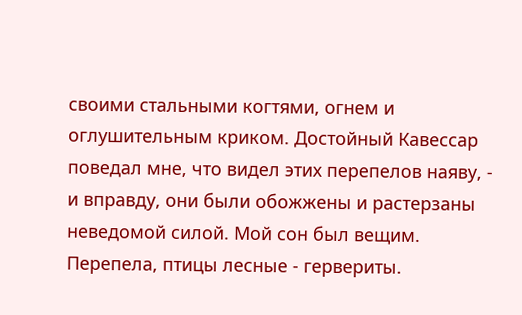своими стальными когтями, огнем и оглушительным криком. Достойный Кавессар поведал мне, что видел этих перепелов наяву, - и вправду, они были обожжены и растерзаны неведомой силой. Мой сон был вещим. Перепела, птицы лесные - гервериты.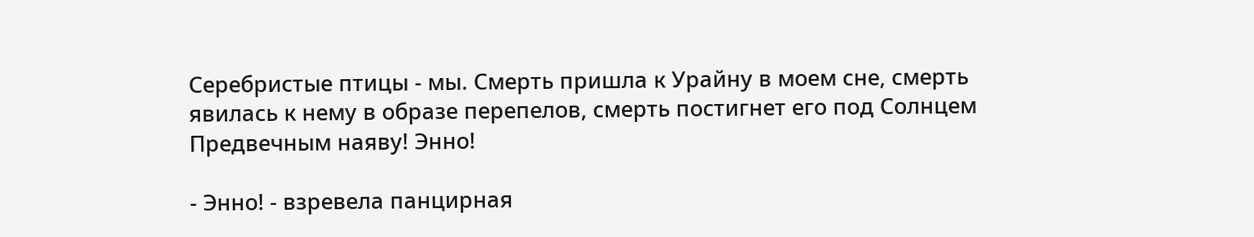Серебристые птицы - мы. Смерть пришла к Урайну в моем сне, смерть явилась к нему в образе перепелов, смерть постигнет его под Солнцем Предвечным наяву! Энно!

- Энно! - взревела панцирная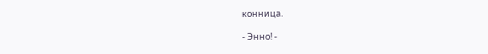конница.

- Энно! -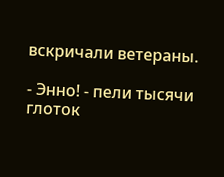вскричали ветераны.

- Энно! - пели тысячи глоток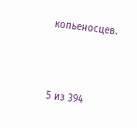копьеносцев.



5 из 394